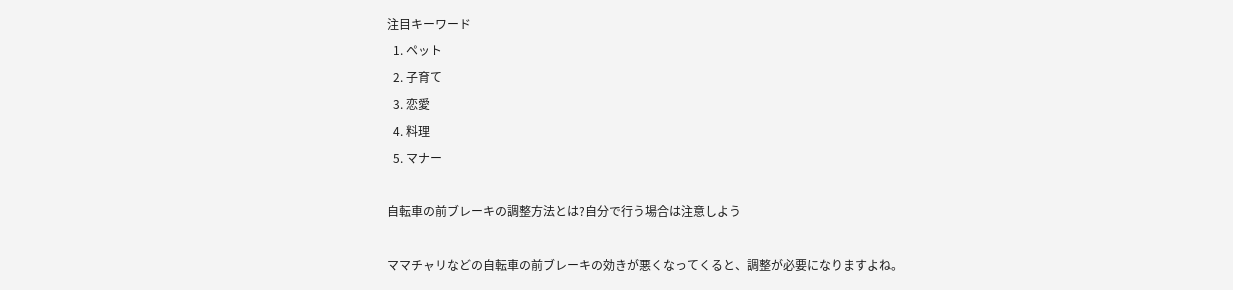注目キーワード
  1. ペット
  2. 子育て
  3. 恋愛
  4. 料理
  5. マナー

自転車の前ブレーキの調整方法とは?自分で行う場合は注意しよう

ママチャリなどの自転車の前ブレーキの効きが悪くなってくると、調整が必要になりますよね。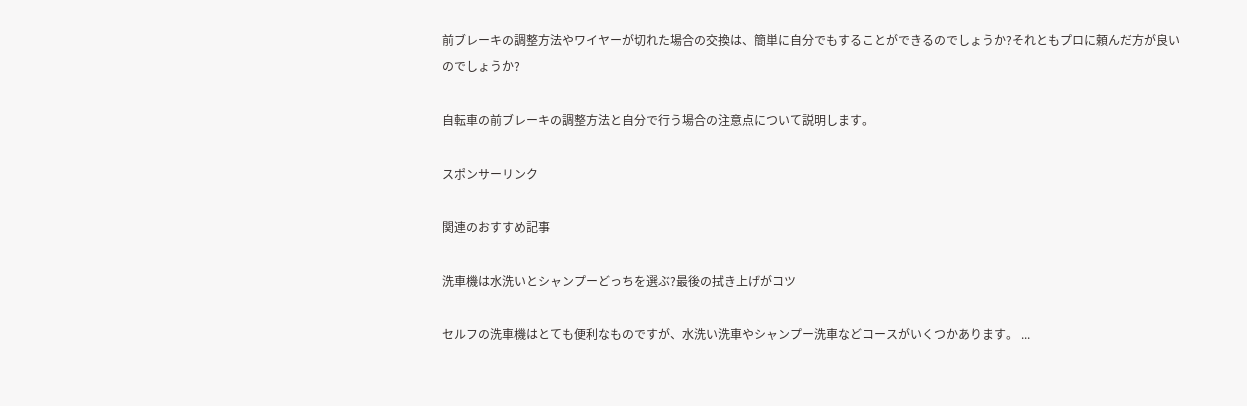前ブレーキの調整方法やワイヤーが切れた場合の交換は、簡単に自分でもすることができるのでしょうか?それともプロに頼んだ方が良いのでしょうか?

自転車の前ブレーキの調整方法と自分で行う場合の注意点について説明します。

スポンサーリンク

関連のおすすめ記事

洗車機は水洗いとシャンプーどっちを選ぶ?最後の拭き上げがコツ

セルフの洗車機はとても便利なものですが、水洗い洗車やシャンプー洗車などコースがいくつかあります。 ...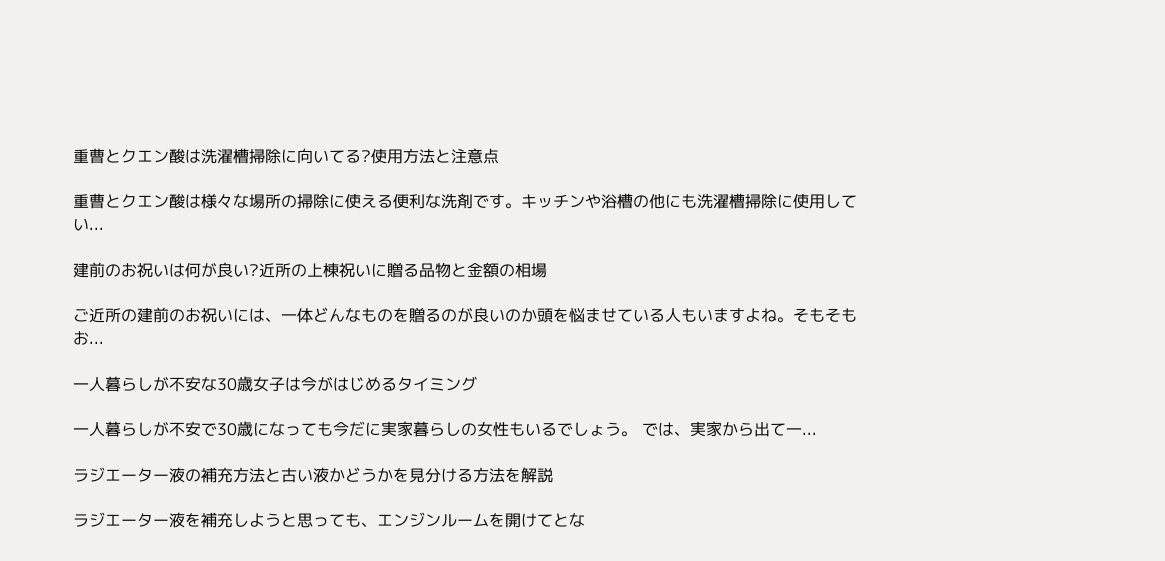重曹とクエン酸は洗濯槽掃除に向いてる?使用方法と注意点

重曹とクエン酸は様々な場所の掃除に使える便利な洗剤です。キッチンや浴槽の他にも洗濯槽掃除に使用してい...

建前のお祝いは何が良い?近所の上棟祝いに贈る品物と金額の相場

ご近所の建前のお祝いには、一体どんなものを贈るのが良いのか頭を悩ませている人もいますよね。そもそもお...

一人暮らしが不安な30歳女子は今がはじめるタイミング

一人暮らしが不安で30歳になっても今だに実家暮らしの女性もいるでしょう。 では、実家から出て一...

ラジエーター液の補充方法と古い液かどうかを見分ける方法を解説

ラジエーター液を補充しようと思っても、エンジンルームを開けてとな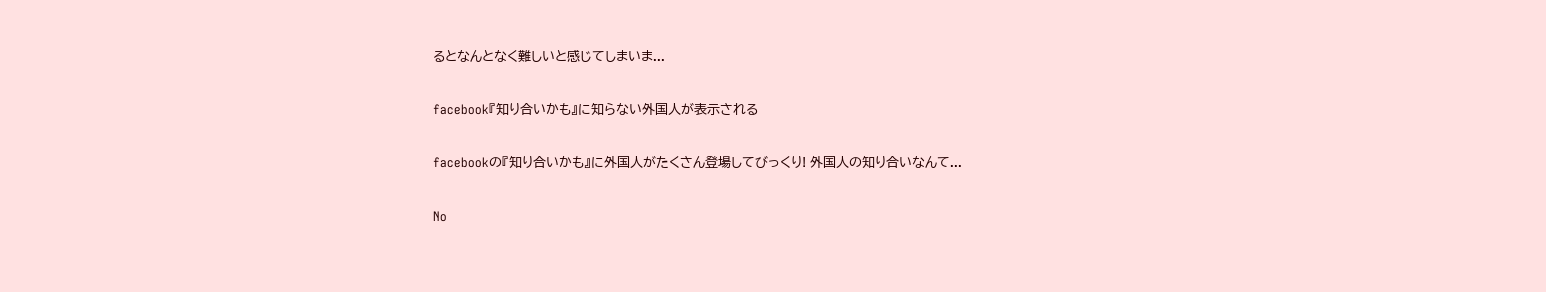るとなんとなく難しいと感じてしまいま...

facebook『知り合いかも』に知らない外国人が表示される

facebookの『知り合いかも』に外国人がたくさん登場してびっくり! 外国人の知り合いなんて...

No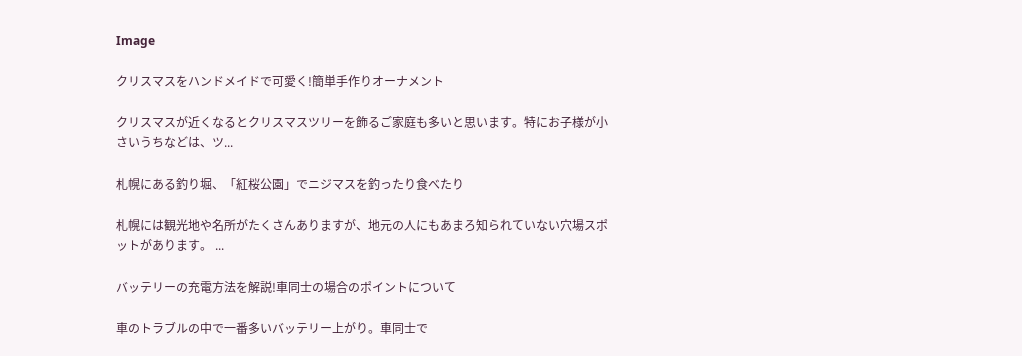Image

クリスマスをハンドメイドで可愛く!簡単手作りオーナメント

クリスマスが近くなるとクリスマスツリーを飾るご家庭も多いと思います。特にお子様が小さいうちなどは、ツ...

札幌にある釣り堀、「紅桜公園」でニジマスを釣ったり食べたり

札幌には観光地や名所がたくさんありますが、地元の人にもあまろ知られていない穴場スポットがあります。 ...

バッテリーの充電方法を解説!車同士の場合のポイントについて

車のトラブルの中で一番多いバッテリー上がり。車同士で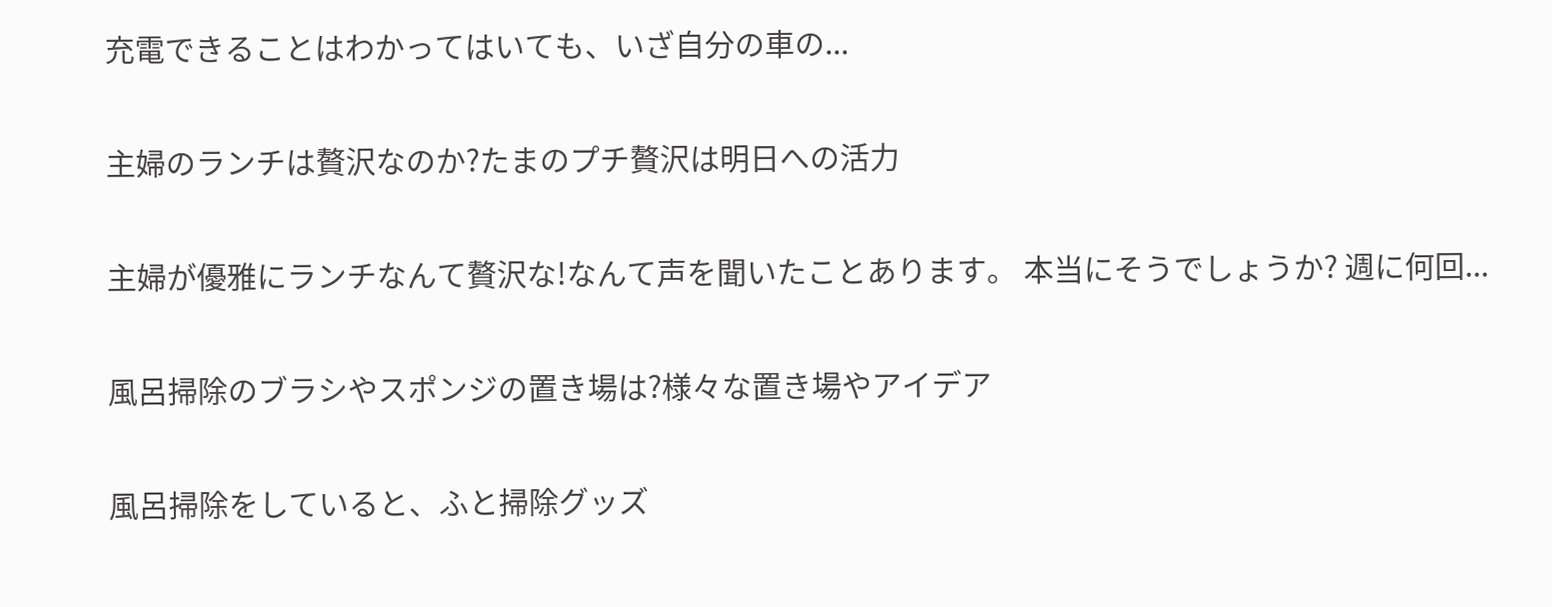充電できることはわかってはいても、いざ自分の車の...

主婦のランチは贅沢なのか?たまのプチ贅沢は明日への活力

主婦が優雅にランチなんて贅沢な!なんて声を聞いたことあります。 本当にそうでしょうか? 週に何回...

風呂掃除のブラシやスポンジの置き場は?様々な置き場やアイデア

風呂掃除をしていると、ふと掃除グッズ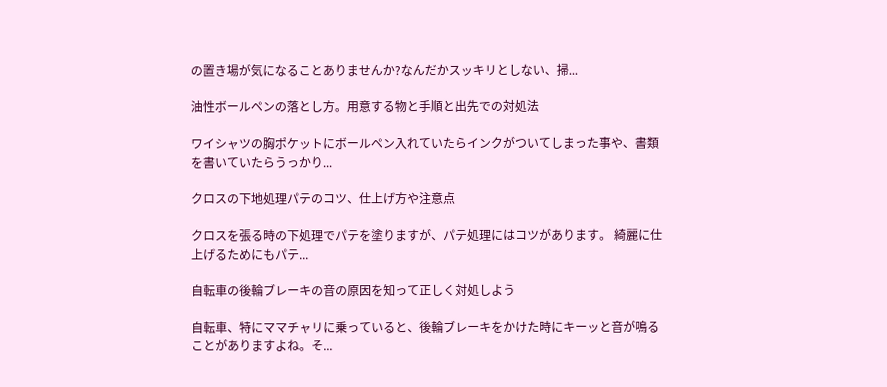の置き場が気になることありませんか?なんだかスッキリとしない、掃...

油性ボールペンの落とし方。用意する物と手順と出先での対処法

ワイシャツの胸ポケットにボールペン入れていたらインクがついてしまった事や、書類を書いていたらうっかり...

クロスの下地処理パテのコツ、仕上げ方や注意点

クロスを張る時の下処理でパテを塗りますが、パテ処理にはコツがあります。 綺麗に仕上げるためにもパテ...

自転車の後輪ブレーキの音の原因を知って正しく対処しよう

自転車、特にママチャリに乗っていると、後輪ブレーキをかけた時にキーッと音が鳴ることがありますよね。そ...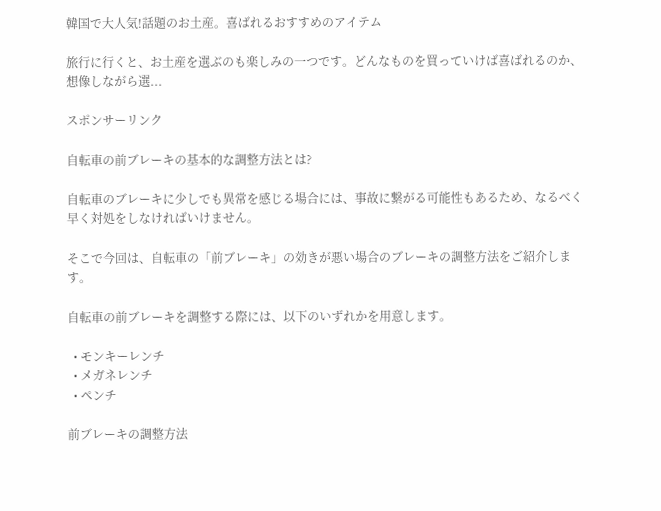韓国で大人気!話題のお土産。喜ばれるおすすめのアイテム

旅行に行くと、お土産を選ぶのも楽しみの一つです。どんなものを買っていけば喜ばれるのか、想像しながら選...

スポンサーリンク

自転車の前ブレーキの基本的な調整方法とは?

自転車のブレーキに少しでも異常を感じる場合には、事故に繋がる可能性もあるため、なるべく早く対処をしなければいけません。

そこで今回は、自転車の「前ブレーキ」の効きが悪い場合のブレーキの調整方法をご紹介します。

自転車の前ブレーキを調整する際には、以下のいずれかを用意します。

  • モンキーレンチ
  • メガネレンチ
  • ペンチ

前ブレーキの調整方法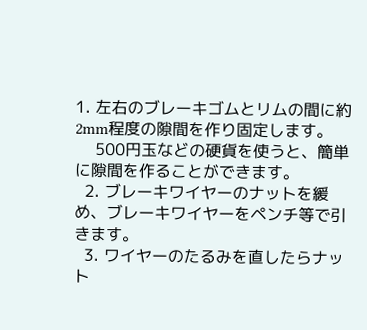1. 左右のブレーキゴムとリムの間に約2mm程度の隙間を作り固定します。
    500円玉などの硬貨を使うと、簡単に隙間を作ることができます。
  2. ブレーキワイヤーのナットを緩め、ブレーキワイヤーをペンチ等で引きます。
  3. ワイヤーのたるみを直したらナット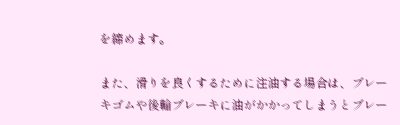を締めます。

また、滑りを良くするために注油する場合は、ブレーキゴムや後輪ブレーキに油がかかってしまうとブレー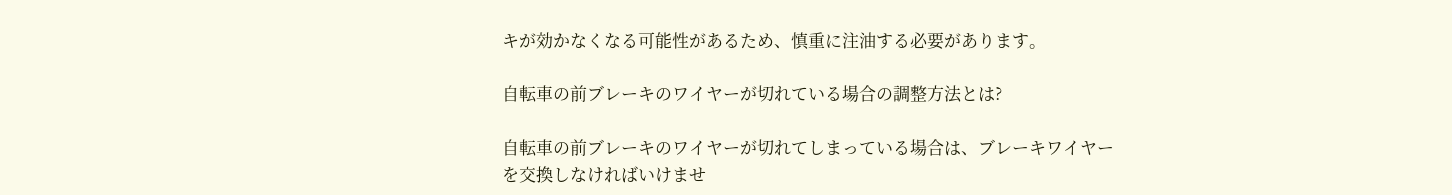キが効かなくなる可能性があるため、慎重に注油する必要があります。

自転車の前ブレーキのワイヤーが切れている場合の調整方法とは?

自転車の前ブレーキのワイヤーが切れてしまっている場合は、ブレーキワイヤーを交換しなければいけませ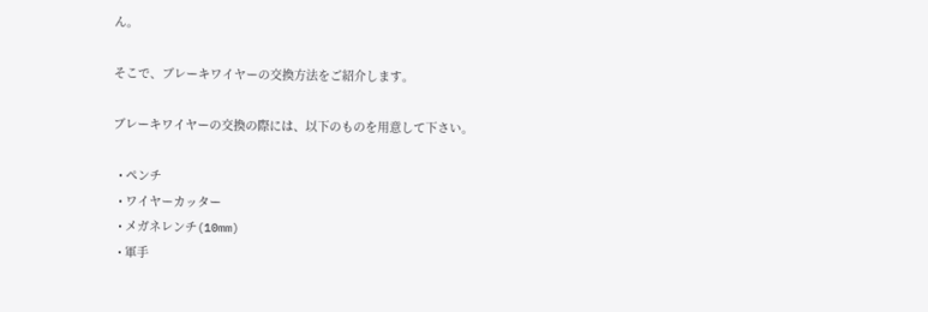ん。

そこで、ブレーキワイヤーの交換方法をご紹介します。

ブレーキワイヤーの交換の際には、以下のものを用意して下さい。

  • ペンチ
  • ワイヤーカッター
  • メガネレンチ(10mm)
  • 軍手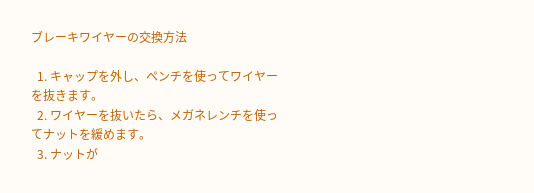ブレーキワイヤーの交換方法

  1. キャップを外し、ペンチを使ってワイヤーを抜きます。
  2. ワイヤーを抜いたら、メガネレンチを使ってナットを緩めます。
  3. ナットが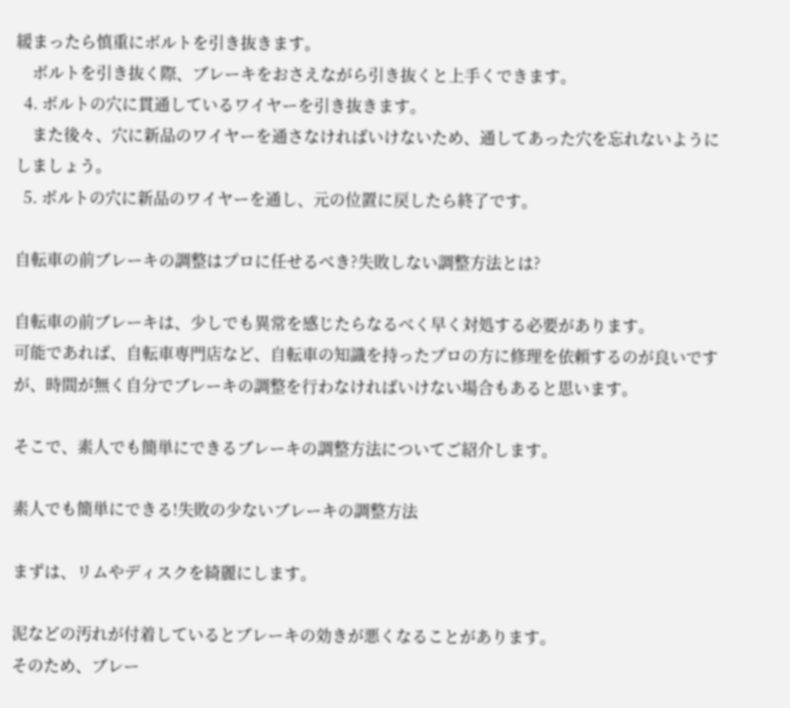緩まったら慎重にボルトを引き抜きます。
    ボルトを引き抜く際、ブレーキをおさえながら引き抜くと上手くできます。
  4. ボルトの穴に貫通しているワイヤーを引き抜きます。
    また後々、穴に新品のワイヤーを通さなければいけないため、通してあった穴を忘れないようにしましょう。
  5. ボルトの穴に新品のワイヤーを通し、元の位置に戻したら終了です。

自転車の前ブレーキの調整はプロに任せるべき?失敗しない調整方法とは?

自転車の前ブレーキは、少しでも異常を感じたらなるべく早く対処する必要があります。
可能であれば、自転車専門店など、自転車の知識を持ったプロの方に修理を依頼するのが良いですが、時間が無く自分でブレーキの調整を行わなければいけない場合もあると思います。

そこで、素人でも簡単にできるブレーキの調整方法についてご紹介します。

素人でも簡単にできる!失敗の少ないブレーキの調整方法

まずは、リムやディスクを綺麗にします。

泥などの汚れが付着しているとブレーキの効きが悪くなることがあります。
そのため、ブレー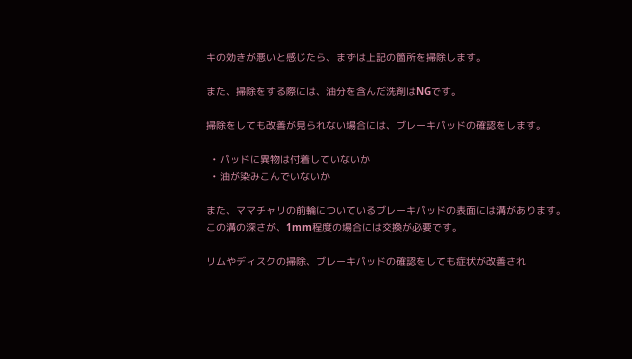キの効きが悪いと感じたら、まずは上記の箇所を掃除します。

また、掃除をする際には、油分を含んだ洗剤はNGです。

掃除をしても改善が見られない場合には、ブレーキパッドの確認をします。

  • パッドに異物は付着していないか
  • 油が染みこんでいないか

また、ママチャリの前輪についているブレーキパッドの表面には溝があります。
この溝の深さが、1mm程度の場合には交換が必要です。

リムやディスクの掃除、ブレーキパッドの確認をしても症状が改善され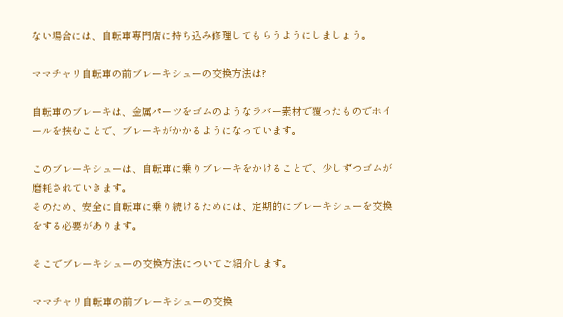ない場合には、自転車専門店に持ち込み修理してもらうようにしましょう。

ママチャリ自転車の前ブレーキシューの交換方法は?

自転車のブレーキは、金属パーツをゴムのようなラバー素材で覆ったものでホイールを挟むことで、ブレーキがかかるようになっています。

このブレーキシューは、自転車に乗りブレーキをかけることで、少しずつゴムが磨耗されていきます。
そのため、安全に自転車に乗り続けるためには、定期的にブレーキシューを交換をする必要があります。

そこでブレーキシューの交換方法についてご紹介します。

ママチャリ自転車の前ブレーキシューの交換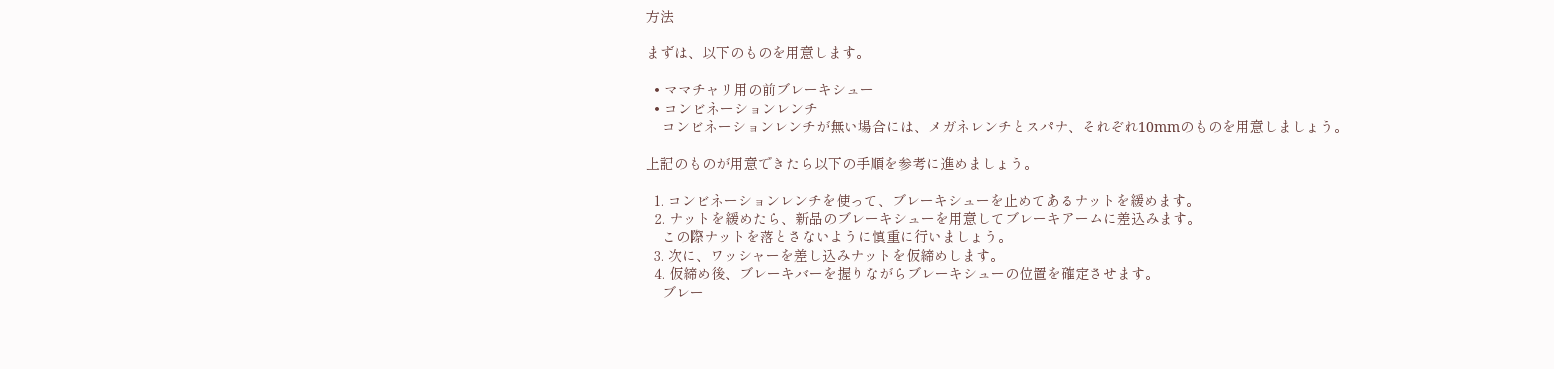方法

まずは、以下のものを用意します。

  • ママチャリ用の前ブレーキシュー
  • コンビネーションレンチ
    コンビネーションレンチが無い場合には、メガネレンチとスパナ、それぞれ10mmのものを用意しましょう。

上記のものが用意できたら以下の手順を参考に進めましょう。

  1. コンビネーションレンチを使って、ブレーキシューを止めてあるナットを緩めます。
  2. ナットを緩めたら、新品のブレーキシューを用意してブレーキアームに差込みます。
    この際ナットを落とさないように慎重に行いましょう。
  3. 次に、ワッシャーを差し込みナットを仮締めします。
  4. 仮締め後、ブレーキバーを握りながらブレーキシューの位置を確定させます。
    ブレー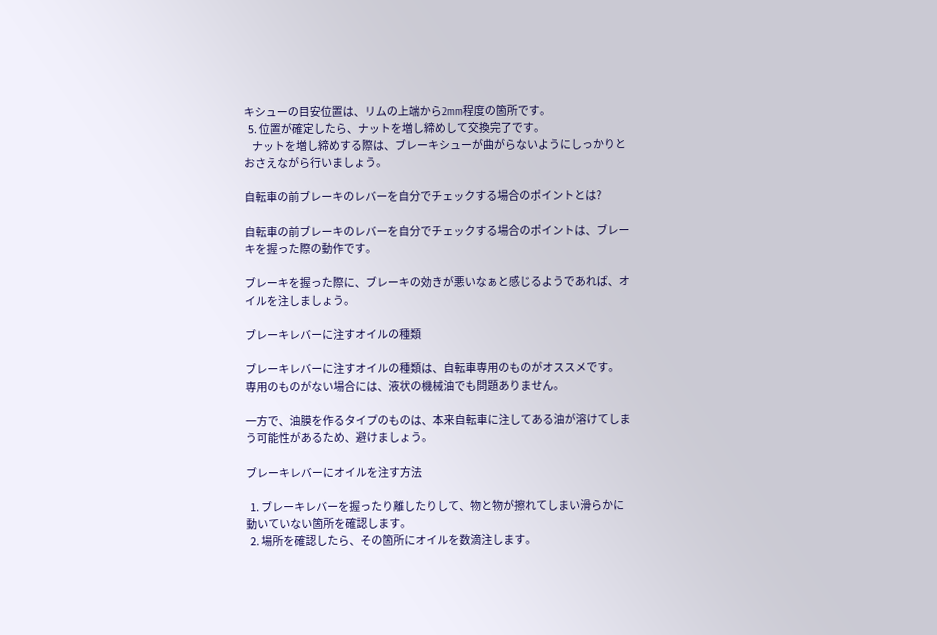キシューの目安位置は、リムの上端から2mm程度の箇所です。
  5. 位置が確定したら、ナットを増し締めして交換完了です。
    ナットを増し締めする際は、ブレーキシューが曲がらないようにしっかりとおさえながら行いましょう。

自転車の前ブレーキのレバーを自分でチェックする場合のポイントとは?

自転車の前ブレーキのレバーを自分でチェックする場合のポイントは、ブレーキを握った際の動作です。

ブレーキを握った際に、ブレーキの効きが悪いなぁと感じるようであれば、オイルを注しましょう。

ブレーキレバーに注すオイルの種類

ブレーキレバーに注すオイルの種類は、自転車専用のものがオススメです。
専用のものがない場合には、液状の機械油でも問題ありません。

一方で、油膜を作るタイプのものは、本来自転車に注してある油が溶けてしまう可能性があるため、避けましょう。

ブレーキレバーにオイルを注す方法

  1. ブレーキレバーを握ったり離したりして、物と物が擦れてしまい滑らかに動いていない箇所を確認します。
  2. 場所を確認したら、その箇所にオイルを数滴注します。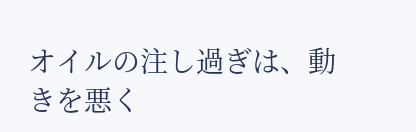オイルの注し過ぎは、動きを悪く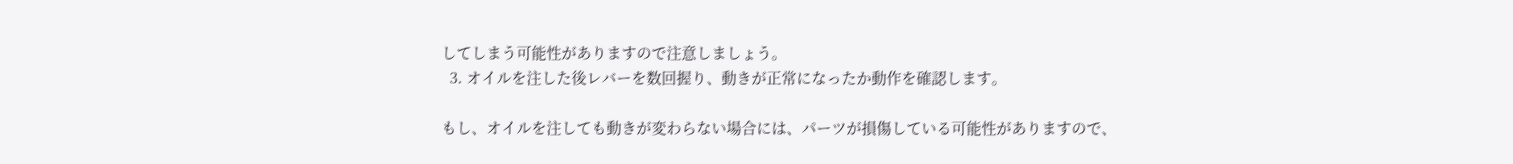してしまう可能性がありますので注意しましょう。
  3. オイルを注した後レバーを数回握り、動きが正常になったか動作を確認します。

もし、オイルを注しても動きが変わらない場合には、パーツが損傷している可能性がありますので、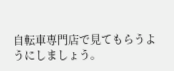自転車専門店で見てもらうようにしましょう。